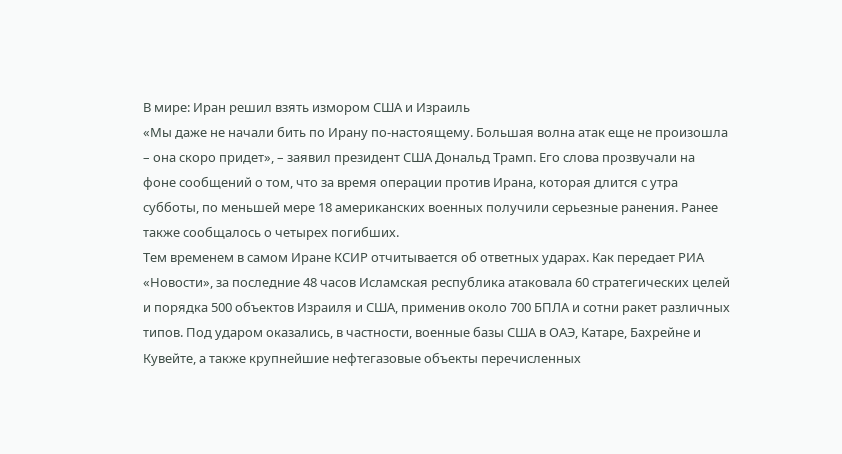В мире: Иран решил взять измором США и Израиль
«Мы даже не начали бить по Ирану по-настоящему. Большая волна атак еще не произошла – она скоро придет», – заявил президент США Дональд Трамп. Его слова прозвучали на фоне сообщений о том, что за время операции против Ирана, которая длится с утра субботы, по меньшей мере 18 американских военных получили серьезные ранения. Ранее также сообщалось о четырех погибших.
Тем временем в самом Иране КСИР отчитывается об ответных ударах. Как передает РИА «Новости», за последние 48 часов Исламская республика атаковала 60 стратегических целей и порядка 500 объектов Израиля и США, применив около 700 БПЛА и сотни ракет различных типов. Под ударом оказались, в частности, военные базы США в ОАЭ, Катаре, Бахрейне и Кувейте, а также крупнейшие нефтегазовые объекты перечисленных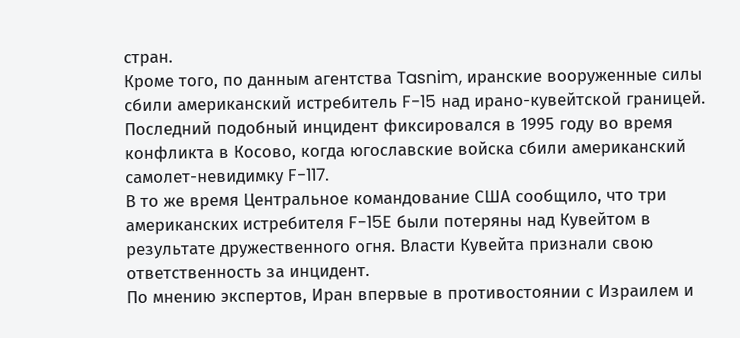стран.
Кроме того, по данным агентства Tasnim, иранские вооруженные силы сбили американский истребитель F-15 над ирано-кувейтской границей. Последний подобный инцидент фиксировался в 1995 году во время конфликта в Косово, когда югославские войска сбили американский самолет-невидимку F-117.
В то же время Центральное командование США сообщило, что три американских истребителя F-15E были потеряны над Кувейтом в результате дружественного огня. Власти Кувейта признали свою ответственность за инцидент.
По мнению экспертов, Иран впервые в противостоянии с Израилем и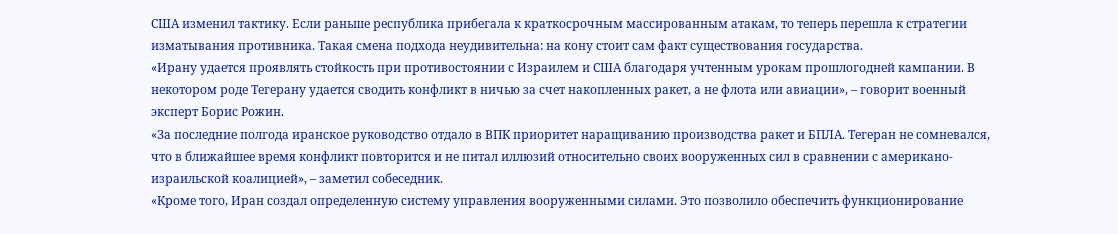США изменил тактику. Если раньше республика прибегала к краткосрочным массированным атакам, то теперь перешла к стратегии изматывания противника. Такая смена подхода неудивительна: на кону стоит сам факт существования государства.
«Ирану удается проявлять стойкость при противостоянии с Израилем и США благодаря учтенным урокам прошлогодней кампании. В некотором роде Тегерану удается сводить конфликт в ничью за счет накопленных ракет, а не флота или авиации», – говорит военный эксперт Борис Рожин.
«За последние полгода иранское руководство отдало в ВПК приоритет наращиванию производства ракет и БПЛА. Тегеран не сомневался, что в ближайшее время конфликт повторится и не питал иллюзий относительно своих вооруженных сил в сравнении с американо-израильской коалицией», – заметил собеседник.
«Кроме того, Иран создал определенную систему управления вооруженными силами. Это позволило обеспечить функционирование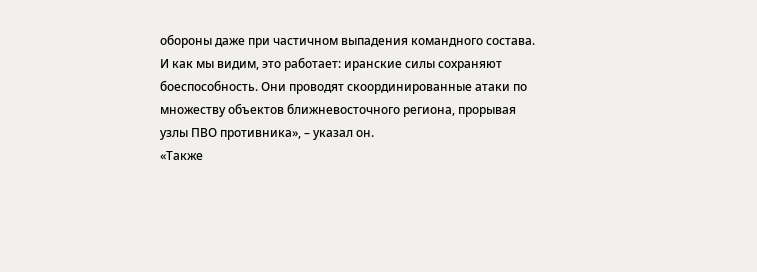обороны даже при частичном выпадения командного состава. И как мы видим, это работает: иранские силы сохраняют боеспособность. Они проводят скоординированные атаки по множеству объектов ближневосточного региона, прорывая узлы ПВО противника», – указал он.
«Также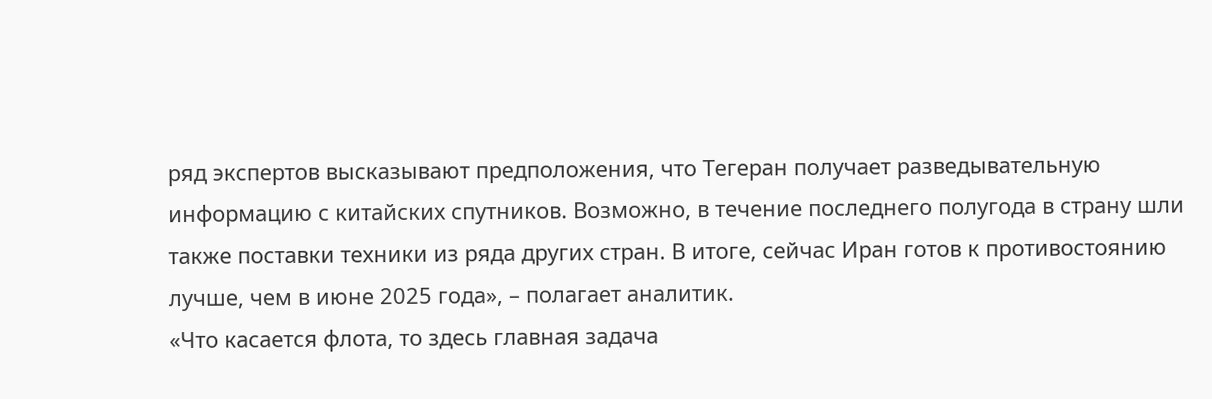ряд экспертов высказывают предположения, что Тегеран получает разведывательную информацию с китайских спутников. Возможно, в течение последнего полугода в страну шли также поставки техники из ряда других стран. В итоге, сейчас Иран готов к противостоянию лучше, чем в июне 2025 года», – полагает аналитик.
«Что касается флота, то здесь главная задача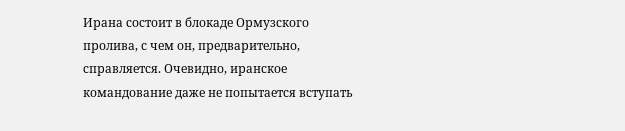Ирана состоит в блокаде Ормузского пролива, с чем он, предварительно, справляется. Очевидно, иранское командование даже не попытается вступать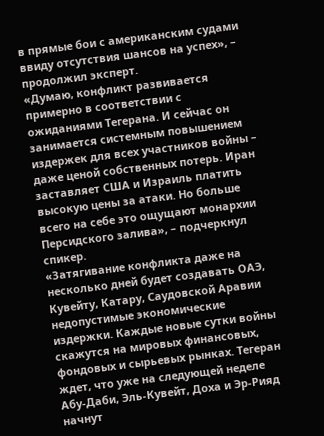в прямые бои с американским судами ввиду отсутствия шансов на успех», – продолжил эксперт.
«Думаю, конфликт развивается примерно в соответствии с ожиданиями Тегерана. И сейчас он занимается системным повышением издержек для всех участников войны – даже ценой собственных потерь. Иран заставляет США и Израиль платить высокую цены за атаки. Но больше всего на себе это ощущают монархии Персидского залива», – подчеркнул спикер.
«Затягивание конфликта даже на несколько дней будет создавать ОАЭ, Кувейту, Катару, Саудовской Аравии недопустимые экономические издержки. Каждые новые сутки войны скажутся на мировых финансовых, фондовых и сырьевых рынках. Тегеран ждет, что уже на следующей неделе Абу-Даби, Эль-Кувейт, Доха и Эр-Рияд начнут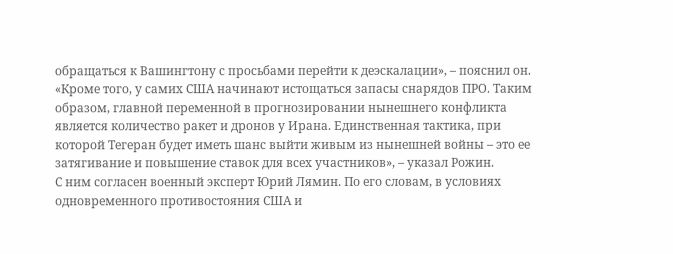обращаться к Вашингтону с просьбами перейти к деэскалации», – пояснил он.
«Кроме того, у самих США начинают истощаться запасы снарядов ПРО. Таким образом, главной переменной в прогнозировании нынешнего конфликта является количество ракет и дронов у Ирана. Единственная тактика, при которой Тегеран будет иметь шанс выйти живым из нынешней войны – это ее затягивание и повышение ставок для всех участников», – указал Рожин.
С ним согласен военный эксперт Юрий Лямин. По его словам, в условиях одновременного противостояния США и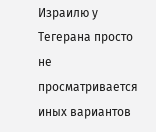Израилю у Тегерана просто не просматривается иных вариантов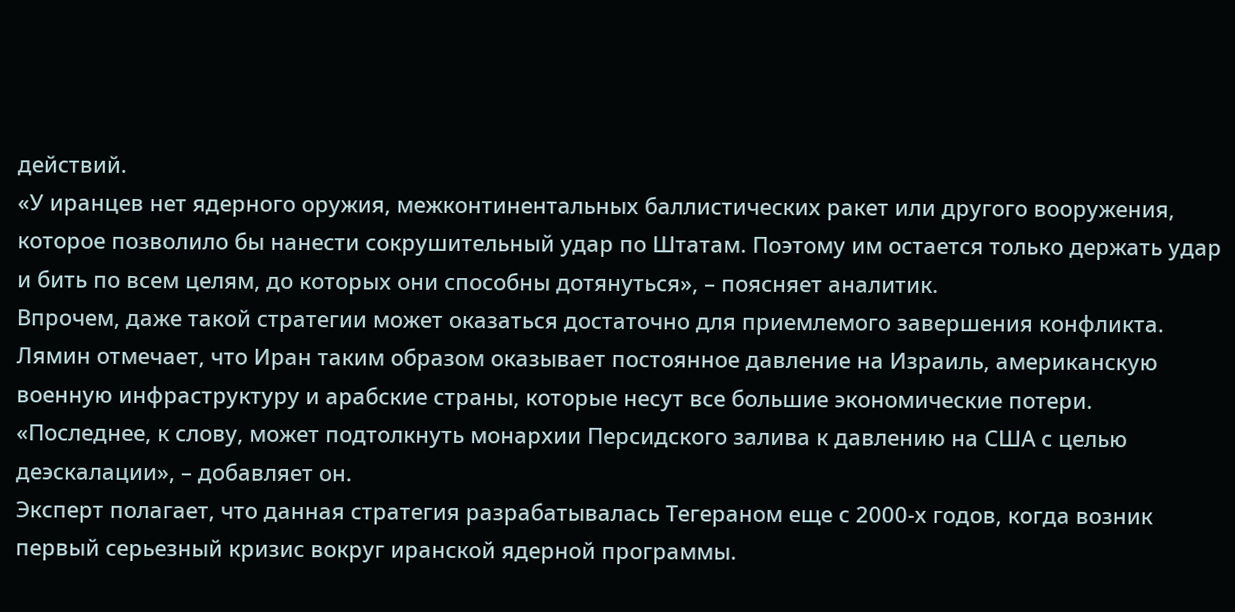действий.
«У иранцев нет ядерного оружия, межконтинентальных баллистических ракет или другого вооружения, которое позволило бы нанести сокрушительный удар по Штатам. Поэтому им остается только держать удар и бить по всем целям, до которых они способны дотянуться», – поясняет аналитик.
Впрочем, даже такой стратегии может оказаться достаточно для приемлемого завершения конфликта.
Лямин отмечает, что Иран таким образом оказывает постоянное давление на Израиль, американскую военную инфраструктуру и арабские страны, которые несут все большие экономические потери. «Последнее, к слову, может подтолкнуть монархии Персидского залива к давлению на США с целью деэскалации», – добавляет он.
Эксперт полагает, что данная стратегия разрабатывалась Тегераном еще с 2000-х годов, когда возник первый серьезный кризис вокруг иранской ядерной программы.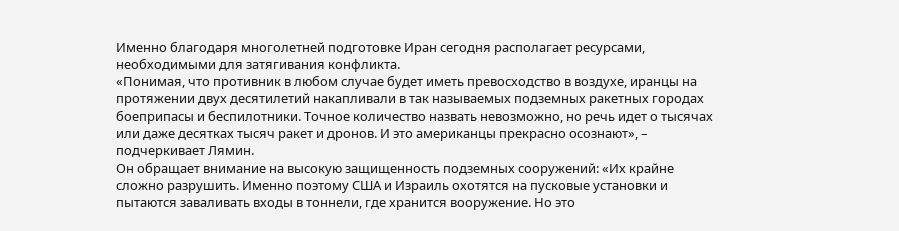Именно благодаря многолетней подготовке Иран сегодня располагает ресурсами, необходимыми для затягивания конфликта.
«Понимая, что противник в любом случае будет иметь превосходство в воздухе, иранцы на протяжении двух десятилетий накапливали в так называемых подземных ракетных городах боеприпасы и беспилотники. Точное количество назвать невозможно, но речь идет о тысячах или даже десятках тысяч ракет и дронов. И это американцы прекрасно осознают», – подчеркивает Лямин.
Он обращает внимание на высокую защищенность подземных сооружений: «Их крайне сложно разрушить. Именно поэтому США и Израиль охотятся на пусковые установки и пытаются заваливать входы в тоннели, где хранится вооружение. Но это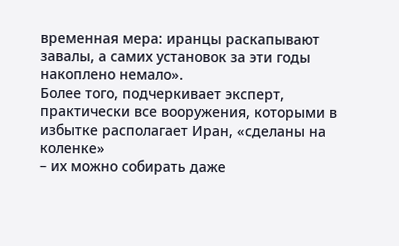временная мера: иранцы раскапывают завалы, а самих установок за эти годы накоплено немало».
Более того, подчеркивает эксперт, практически все вооружения, которыми в избытке располагает Иран, «сделаны на коленке»
– их можно собирать даже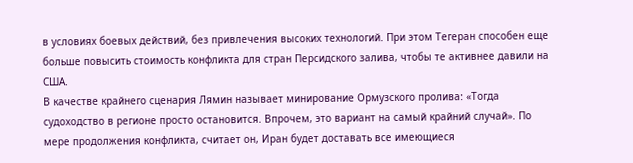в условиях боевых действий, без привлечения высоких технологий. При этом Тегеран способен еще больше повысить стоимость конфликта для стран Персидского залива, чтобы те активнее давили на США.
В качестве крайнего сценария Лямин называет минирование Ормузского пролива: «Тогда судоходство в регионе просто остановится. Впрочем, это вариант на самый крайний случай». По мере продолжения конфликта, считает он, Иран будет доставать все имеющиеся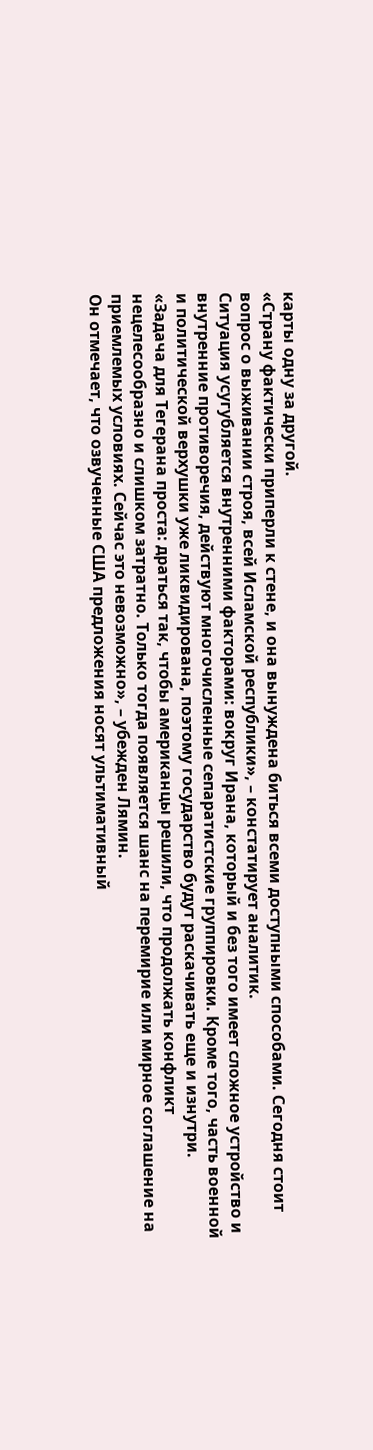карты одну за другой.
«Страну фактически приперли к стене, и она вынуждена биться всеми доступными способами. Сегодня стоит вопрос о выживании строя, всей Исламской республики», – констатирует аналитик.
Ситуация усугубляется внутренними факторами: вокруг Ирана, который и без того имеет сложное устройство и внутренние противоречия, действуют многочисленные сепаратистские группировки. Кроме того, часть военной и политической верхушки уже ликвидирована, поэтому государство будут раскачивать еще и изнутри.
«Задача для Тегерана проста: драться так, чтобы американцы решили, что продолжать конфликт нецелесообразно и слишком затратно. Только тогда появляется шанс на перемирие или мирное соглашение на приемлемых условиях. Сейчас это невозможно», – убежден Лямин.
Он отмечает, что озвученные США предложения носят ультимативный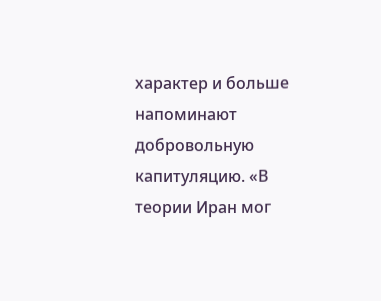характер и больше напоминают добровольную капитуляцию. «В теории Иран мог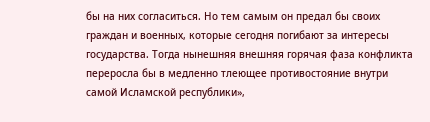бы на них согласиться. Но тем самым он предал бы своих граждан и военных, которые сегодня погибают за интересы государства. Тогда нынешняя внешняя горячая фаза конфликта переросла бы в медленно тлеющее противостояние внутри самой Исламской республики»,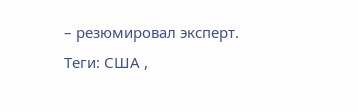– резюмировал эксперт.
Теги: США ,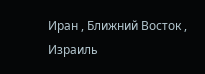Иран , Ближний Восток , Израиль